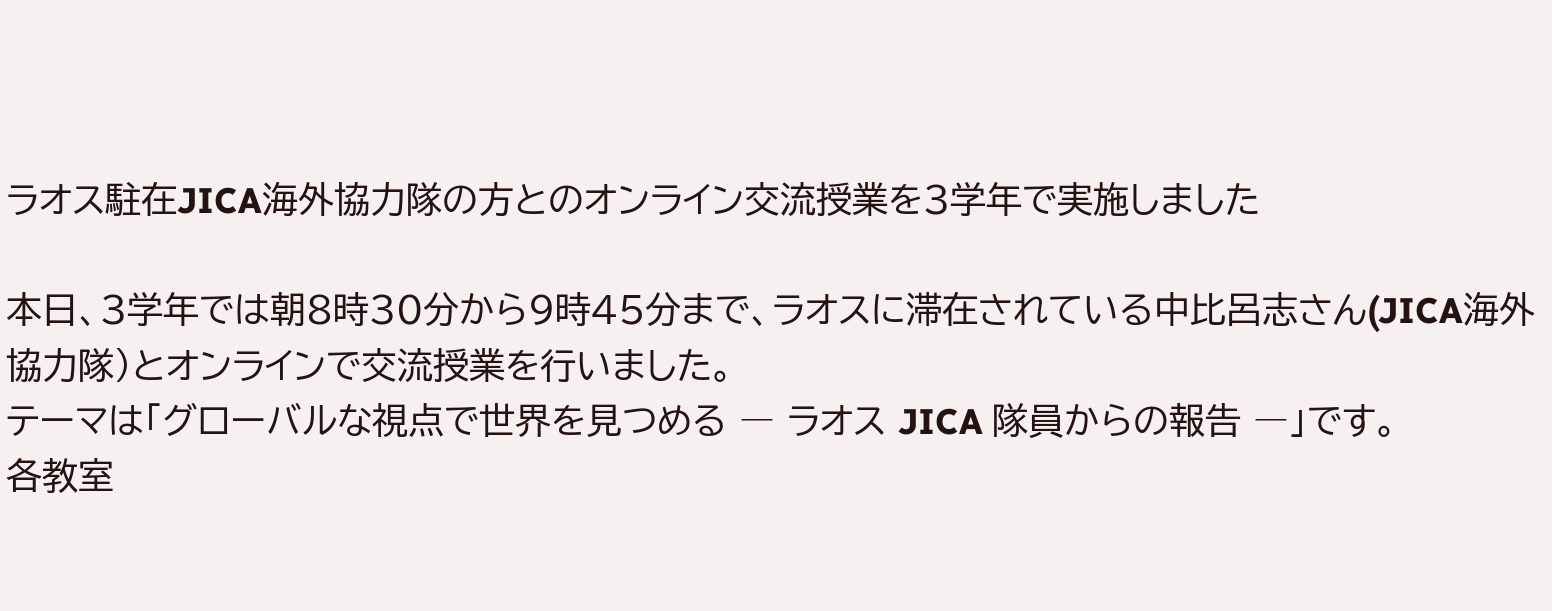ラオス駐在JICA海外協力隊の方とのオンライン交流授業を3学年で実施しました

本日、3学年では朝8時30分から9時45分まで、ラオスに滞在されている中比呂志さん(JICA海外協力隊)とオンラインで交流授業を行いました。
テーマは「グローバルな視点で世界を見つめる ― ラオス JICA 隊員からの報告 ―」です。
各教室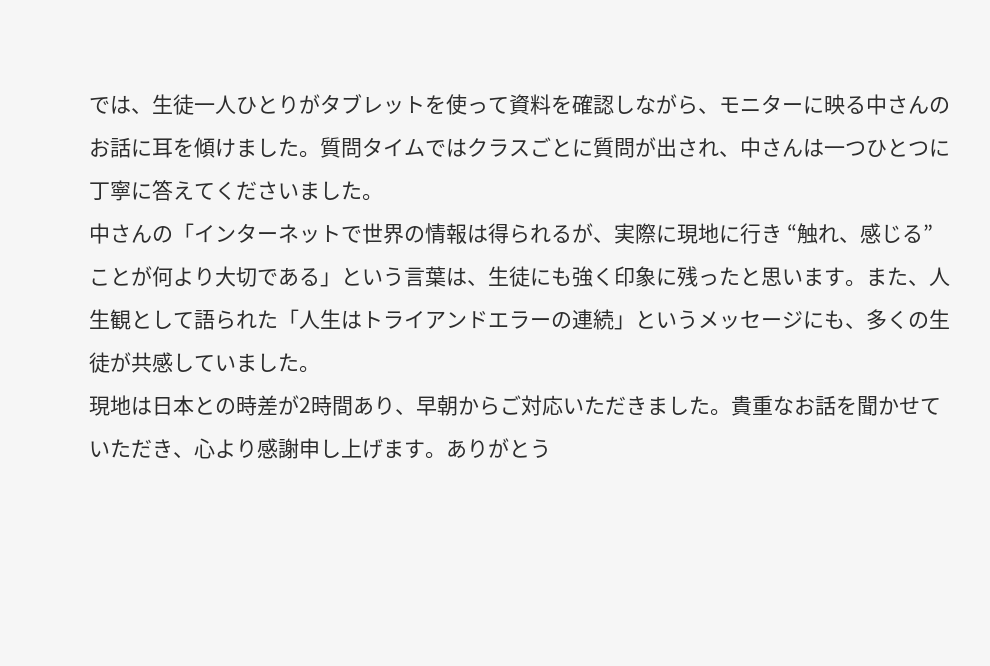では、生徒一人ひとりがタブレットを使って資料を確認しながら、モニターに映る中さんのお話に耳を傾けました。質問タイムではクラスごとに質問が出され、中さんは一つひとつに丁寧に答えてくださいました。
中さんの「インターネットで世界の情報は得られるが、実際に現地に行き “触れ、感じる” ことが何より大切である」という言葉は、生徒にも強く印象に残ったと思います。また、人生観として語られた「人生はトライアンドエラーの連続」というメッセージにも、多くの生徒が共感していました。
現地は日本との時差が2時間あり、早朝からご対応いただきました。貴重なお話を聞かせていただき、心より感謝申し上げます。ありがとう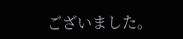ございました。